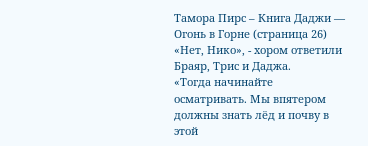Тамора Пирс – Книга Даджи — Огонь в Горне (страница 26)
«Нет, Нико», - хором ответили Браяр, Трис и Даджа.
«Тогда начинайте осматривать. Мы впятером должны знать лёд и почву в этой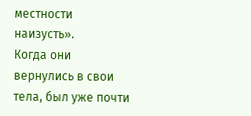местности наизусть».
Когда они вернулись в свои тела, был уже почти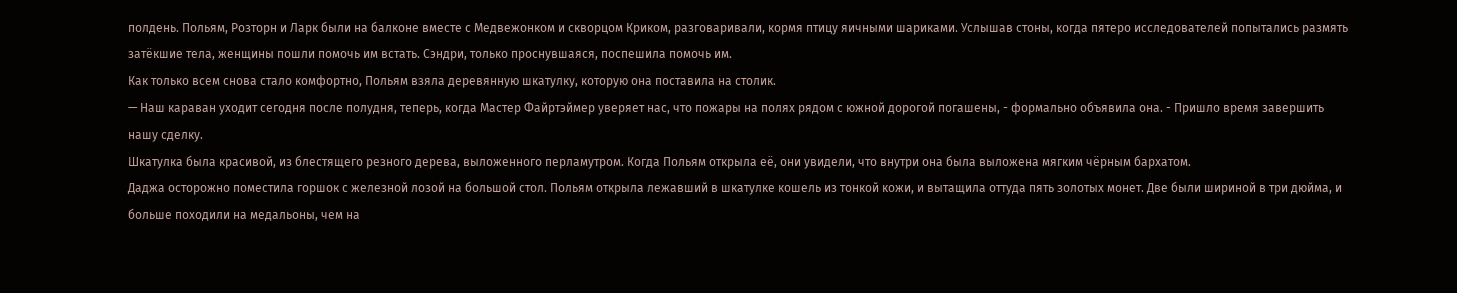полдень. Польям, Розторн и Ларк были на балконе вместе с Медвежонком и скворцом Криком, разговаривали, кормя птицу яичными шариками. Услышав стоны, когда пятеро исследователей попытались размять затёкшие тела, женщины пошли помочь им встать. Сэндри, только проснувшаяся, поспешила помочь им.
Как только всем снова стало комфортно, Польям взяла деревянную шкатулку, которую она поставила на столик.
— Наш караван уходит сегодня после полудня, теперь, когда Мастер Файртэймер уверяет нас, что пожары на полях рядом с южной дорогой погашены, - формально объявила она. - Пришло время завершить нашу сделку.
Шкатулка была красивой, из блестящего резного дерева, выложенного перламутром. Когда Польям открыла её, они увидели, что внутри она была выложена мягким чёрным бархатом.
Даджа осторожно поместила горшок с железной лозой на большой стол. Польям открыла лежавший в шкатулке кошель из тонкой кожи, и вытащила оттуда пять золотых монет. Две были шириной в три дюйма, и больше походили на медальоны, чем на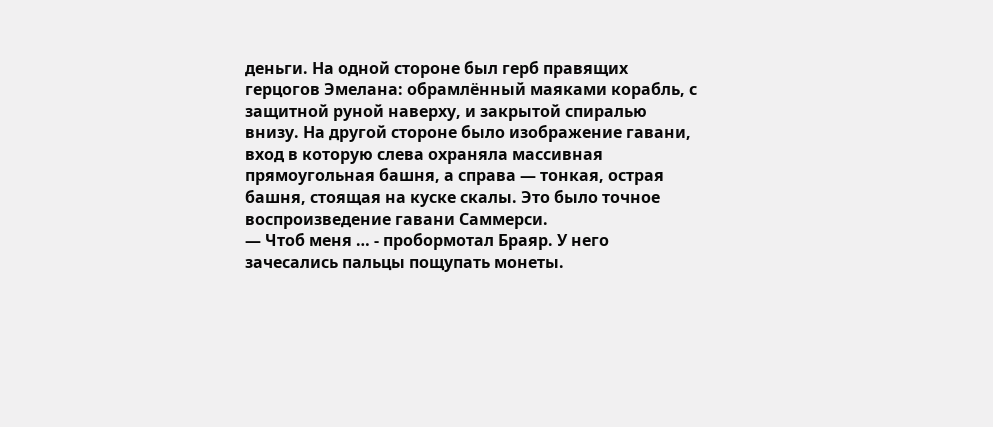деньги. На одной стороне был герб правящих герцогов Эмелана: обрамлённый маяками корабль, с защитной руной наверху, и закрытой спиралью внизу. На другой стороне было изображение гавани, вход в которую слева охраняла массивная прямоугольная башня, а справа — тонкая, острая башня, стоящая на куске скалы. Это было точное воспроизведение гавани Саммерси.
— Чтоб меня … - пробормотал Браяр. У него зачесались пальцы пощупать монеты.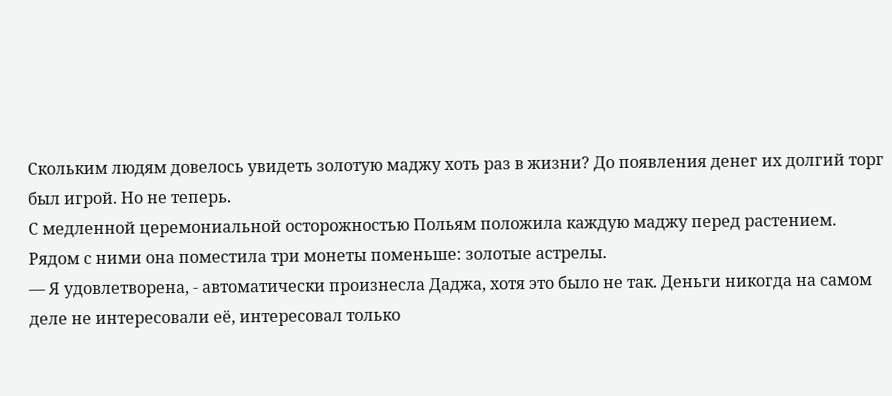Скольким людям довелось увидеть золотую маджу хоть раз в жизни? До появления денег их долгий торг был игрой. Но не теперь.
С медленной церемониальной осторожностью Польям положила каждую маджу перед растением. Рядом с ними она поместила три монеты поменьше: золотые астрелы.
— Я удовлетворена, - автоматически произнесла Даджа, хотя это было не так. Деньги никогда на самом деле не интересовали её, интересовал только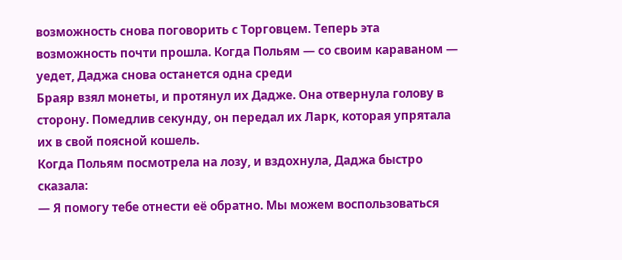возможность снова поговорить с Торговцем. Теперь эта возможность почти прошла. Когда Польям — со своим караваном — уедет, Даджа снова останется одна среди
Браяр взял монеты, и протянул их Дадже. Она отвернула голову в сторону. Помедлив секунду, он передал их Ларк, которая упрятала их в свой поясной кошель.
Когда Польям посмотрела на лозу, и вздохнула, Даджа быстро сказала:
— Я помогу тебе отнести её обратно. Мы можем воспользоваться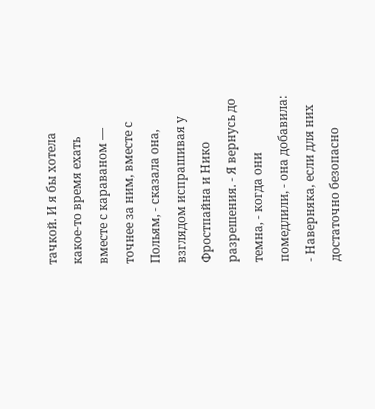тачкой. И я бы хотела какое-то время ехать вместе с караваном — точнее за ним, вместе с Польям, - сказала она, взглядом испрашивая у Фростпайна и Нико разрешения. - Я вернусь до темна, - когда они помедлили, - она добавила: - Наверняка, если для них достаточно безопасно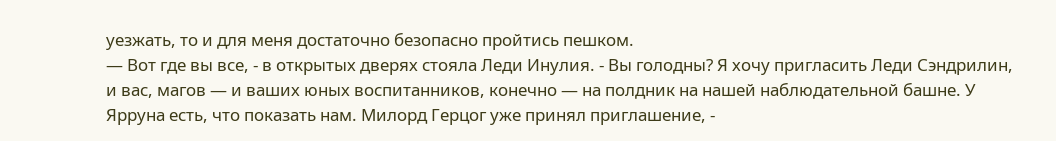уезжать, то и для меня достаточно безопасно пройтись пешком.
— Вот где вы все, - в открытых дверях стояла Леди Инулия. - Вы голодны? Я хочу пригласить Леди Сэндрилин, и вас, магов — и ваших юных воспитанников, конечно — на полдник на нашей наблюдательной башне. У Ярруна есть, что показать нам. Милорд Герцог уже принял приглашение, -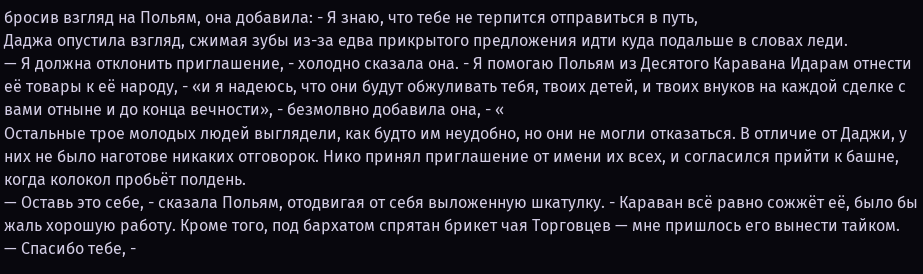бросив взгляд на Польям, она добавила: - Я знаю, что тебе не терпится отправиться в путь,
Даджа опустила взгляд, сжимая зубы из-за едва прикрытого предложения идти куда подальше в словах леди.
— Я должна отклонить приглашение, - холодно сказала она. - Я помогаю Польям из Десятого Каравана Идарам отнести её товары к её народу, - «и я надеюсь, что они будут обжуливать тебя, твоих детей, и твоих внуков на каждой сделке с вами отныне и до конца вечности», - безмолвно добавила она, - «
Остальные трое молодых людей выглядели, как будто им неудобно, но они не могли отказаться. В отличие от Даджи, у них не было наготове никаких отговорок. Нико принял приглашение от имени их всех, и согласился прийти к башне, когда колокол пробьёт полдень.
— Оставь это себе, - сказала Польям, отодвигая от себя выложенную шкатулку. - Караван всё равно сожжёт её, было бы жаль хорошую работу. Кроме того, под бархатом спрятан брикет чая Торговцев — мне пришлось его вынести тайком.
— Спасибо тебе, -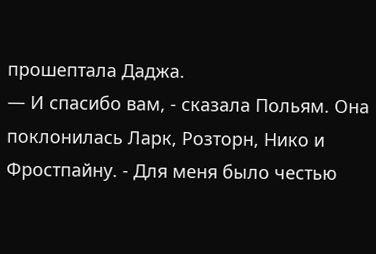прошептала Даджа.
— И спасибо вам, - сказала Польям. Она поклонилась Ларк, Розторн, Нико и Фростпайну. - Для меня было честью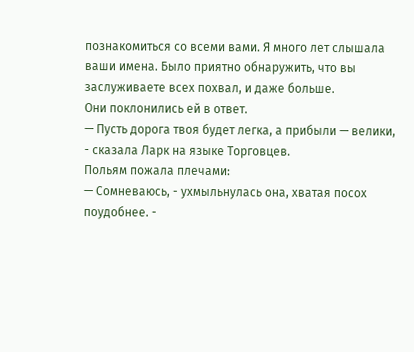познакомиться со всеми вами. Я много лет слышала ваши имена. Было приятно обнаружить, что вы заслуживаете всех похвал, и даже больше.
Они поклонились ей в ответ.
— Пусть дорога твоя будет легка, а прибыли — велики, - сказала Ларк на языке Торговцев.
Польям пожала плечами:
— Сомневаюсь, - ухмыльнулась она, хватая посох поудобнее. -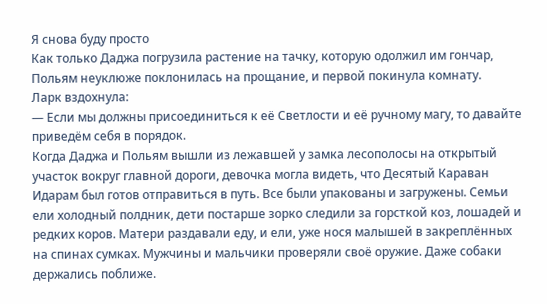Я снова буду просто
Как только Даджа погрузила растение на тачку, которую одолжил им гончар, Польям неуклюже поклонилась на прощание, и первой покинула комнату.
Ларк вздохнула:
— Если мы должны присоединиться к её Светлости и её ручному магу, то давайте приведём себя в порядок.
Когда Даджа и Польям вышли из лежавшей у замка лесополосы на открытый участок вокруг главной дороги, девочка могла видеть, что Десятый Караван Идарам был готов отправиться в путь. Все были упакованы и загружены. Семьи ели холодный полдник, дети постарше зорко следили за горсткой коз, лошадей и редких коров. Матери раздавали еду, и ели, уже нося малышей в закреплённых на спинах сумках. Мужчины и мальчики проверяли своё оружие. Даже собаки держались поближе.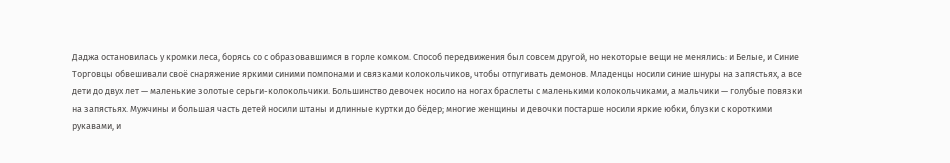Даджа остановилась у кромки леса, борясь со с образовавшимся в горле комком. Способ передвижения был совсем другой, но некоторые вещи не менялись: и Белые, и Синие Торговцы обвешивали своё снаряжение яркими синими помпонами и связками колокольчиков, чтобы отпугивать демонов. Младенцы носили синие шнуры на запястьях, а все дети до двух лет — маленькие золотые серьги-колокольчики. Большинство девочек носило на ногах браслеты с маленькими колокольчиками, а мальчики — голубые повязки на запястьях. Мужчины и большая часть детей носили штаны и длинные куртки до бёдер; многие женщины и девочки постарше носили яркие юбки, блузки с короткими рукавами, и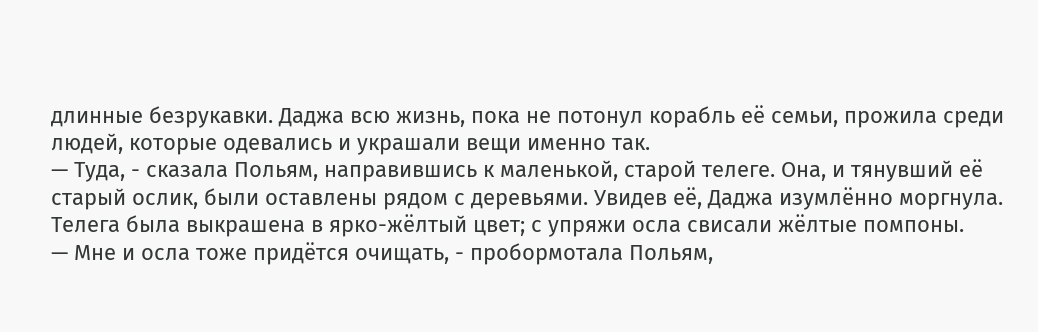длинные безрукавки. Даджа всю жизнь, пока не потонул корабль её семьи, прожила среди людей, которые одевались и украшали вещи именно так.
— Туда, - сказала Польям, направившись к маленькой, старой телеге. Она, и тянувший её старый ослик, были оставлены рядом с деревьями. Увидев её, Даджа изумлённо моргнула. Телега была выкрашена в ярко-жёлтый цвет; с упряжи осла свисали жёлтые помпоны.
— Мне и осла тоже придётся очищать, - пробормотала Польям,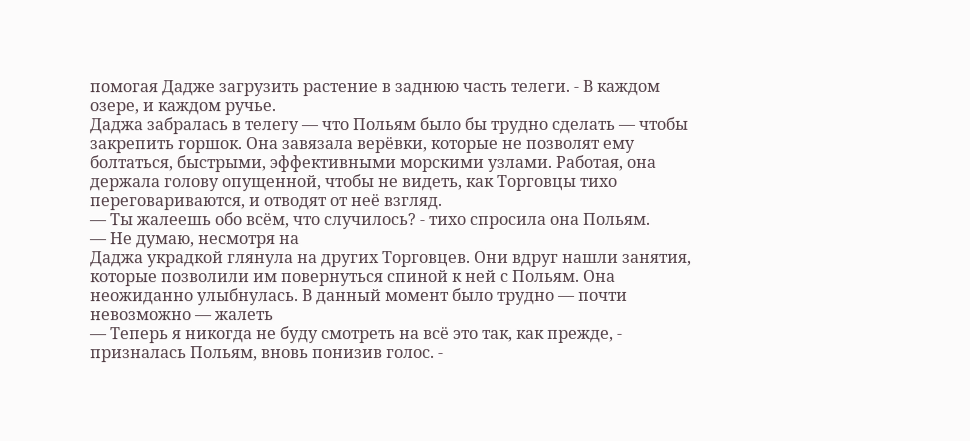помогая Дадже загрузить растение в заднюю часть телеги. - В каждом озере, и каждом ручье.
Даджа забралась в телегу — что Польям было бы трудно сделать — чтобы закрепить горшок. Она завязала верёвки, которые не позволят ему болтаться, быстрыми, эффективными морскими узлами. Работая, она держала голову опущенной, чтобы не видеть, как Торговцы тихо переговариваются, и отводят от неё взгляд.
— Ты жалеешь обо всём, что случилось? - тихо спросила она Польям.
— Не думаю, несмотря на
Даджа украдкой глянула на других Торговцев. Они вдруг нашли занятия, которые позволили им повернуться спиной к ней с Польям. Она неожиданно улыбнулась. В данный момент было трудно — почти невозможно — жалеть
— Теперь я никогда не буду смотреть на всё это так, как прежде, - призналась Польям, вновь понизив голос. -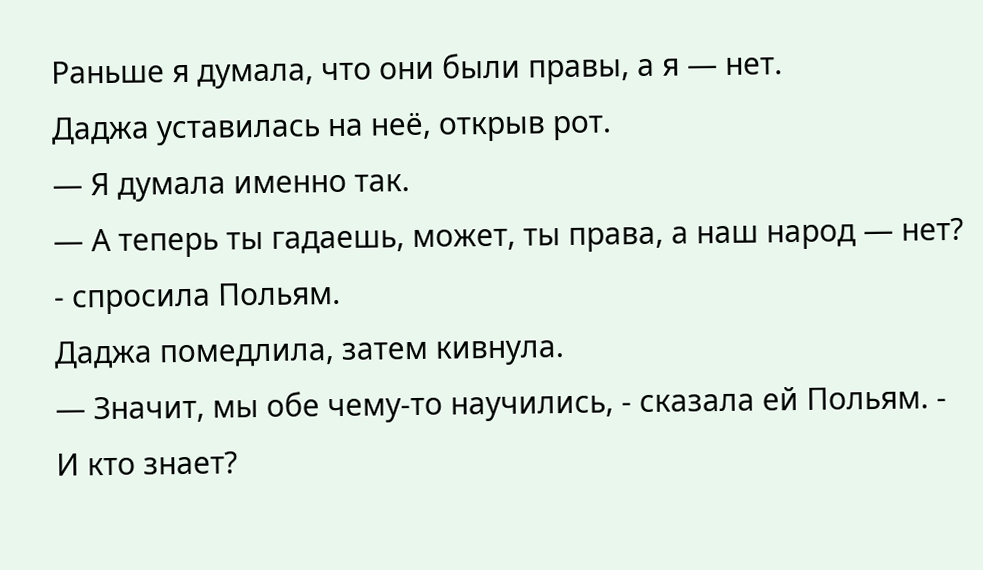Раньше я думала, что они были правы, а я — нет.
Даджа уставилась на неё, открыв рот.
— Я думала именно так.
— А теперь ты гадаешь, может, ты права, а наш народ — нет? - спросила Польям.
Даджа помедлила, затем кивнула.
— Значит, мы обе чему-то научились, - сказала ей Польям. - И кто знает?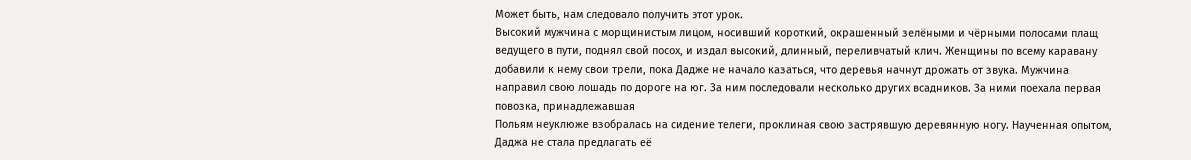Может быть, нам следовало получить этот урок.
Высокий мужчина с морщинистым лицом, носивший короткий, окрашенный зелёными и чёрными полосами плащ ведущего в пути, поднял свой посох, и издал высокий, длинный, переливчатый клич. Женщины по всему каравану добавили к нему свои трели, пока Дадже не начало казаться, что деревья начнут дрожать от звука. Мужчина направил свою лошадь по дороге на юг. За ним последовали несколько других всадников. За ними поехала первая повозка, принадлежавшая
Польям неуклюже взобралась на сидение телеги, проклиная свою застрявшую деревянную ногу. Наученная опытом, Даджа не стала предлагать её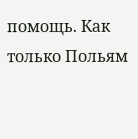помощь. Как только Польям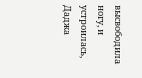высвободила ногу, и устроилась, Даджа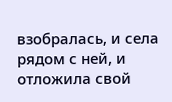взобралась, и села рядом с ней, и отложила свой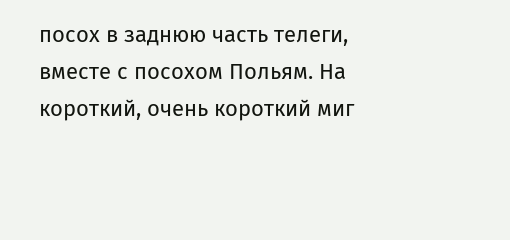посох в заднюю часть телеги, вместе с посохом Польям. На короткий, очень короткий миг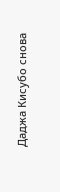Даджа Кисубо снова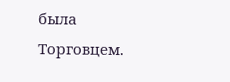была Торговцем.